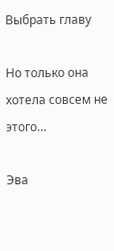Выбрать главу

Но только она хотела совсем не этого…

Эва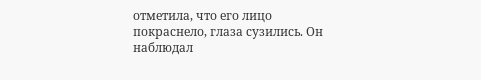отметила, что его лицо покраснело, глаза сузились. Он наблюдал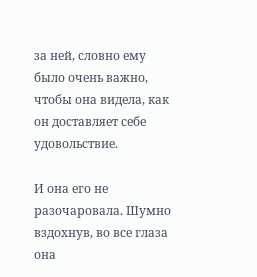за ней, словно ему было очень важно, чтобы она видела, как он доставляет себе удовольствие.

И она его не разочаровала. Шумно вздохнув, во все глаза она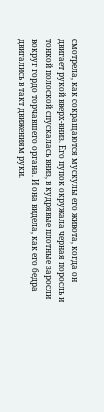смотрела, как сокращаются мускулы его живота, когда он двигает рукой вверх-вниз. Его пупок окружала черная поросль и тонкой полоской спускалась вниз, в кудрявые плотные заросли вокруг гордо торчавшего органа. И она видела, как его бедра двигались в такт движениям руки.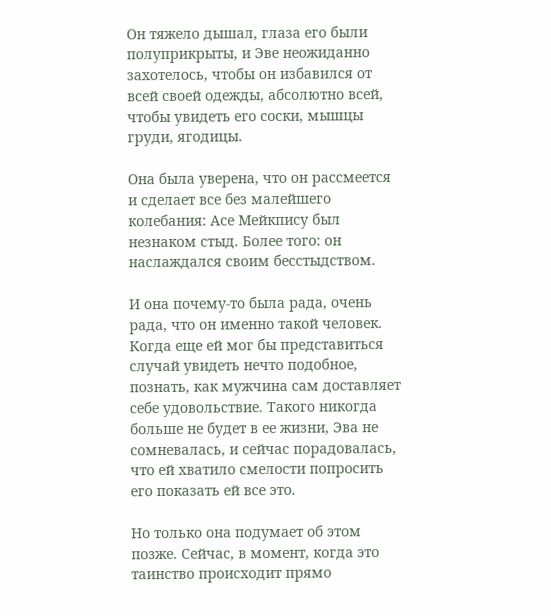Он тяжело дышал, глаза его были полуприкрыты, и Эве неожиданно захотелось, чтобы он избавился от всей своей одежды, абсолютно всей, чтобы увидеть его соски, мышцы груди, ягодицы.

Она была уверена, что он рассмеется и сделает все без малейшего колебания: Асе Мейкпису был незнаком стыд. Более того: он наслаждался своим бесстыдством.

И она почему-то была рада, очень рада, что он именно такой человек. Когда еще ей мог бы представиться случай увидеть нечто подобное, познать, как мужчина сам доставляет себе удовольствие. Такого никогда больше не будет в ее жизни, Эва не сомневалась, и сейчас порадовалась, что ей хватило смелости попросить его показать ей все это.

Но только она подумает об этом позже. Сейчас, в момент, когда это таинство происходит прямо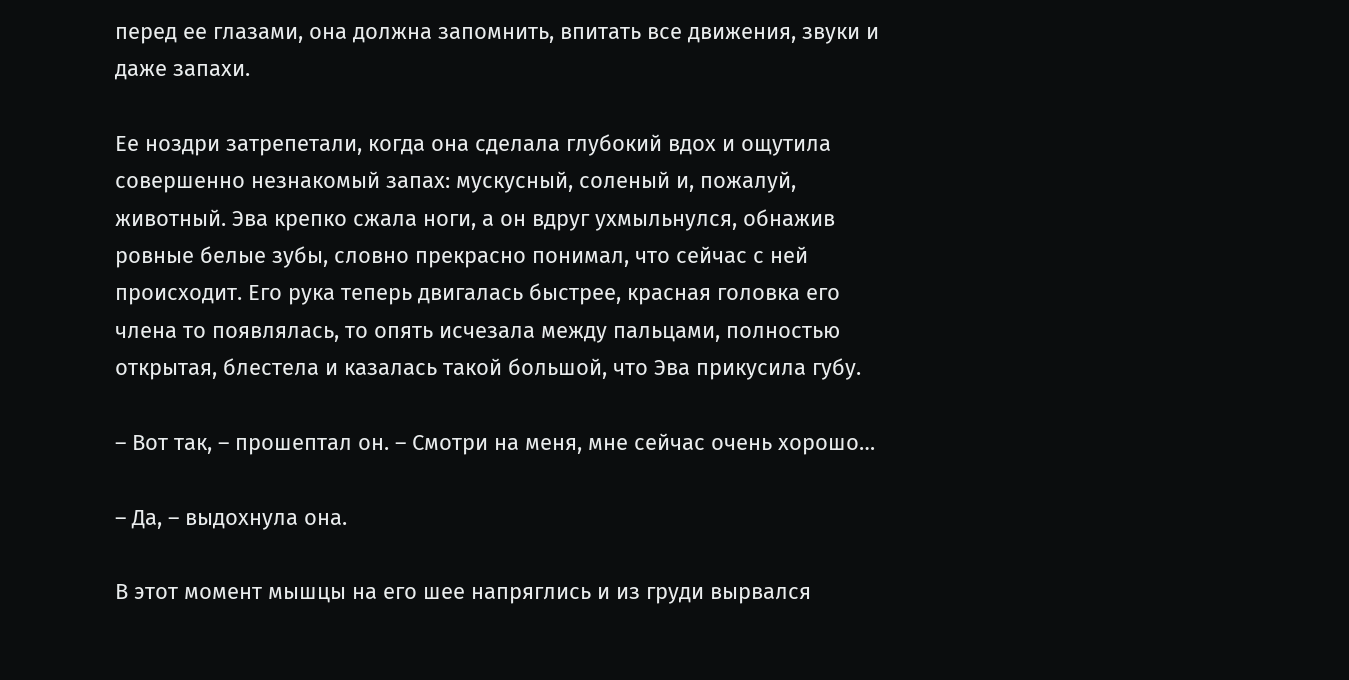перед ее глазами, она должна запомнить, впитать все движения, звуки и даже запахи.

Ее ноздри затрепетали, когда она сделала глубокий вдох и ощутила совершенно незнакомый запах: мускусный, соленый и, пожалуй, животный. Эва крепко сжала ноги, а он вдруг ухмыльнулся, обнажив ровные белые зубы, словно прекрасно понимал, что сейчас с ней происходит. Его рука теперь двигалась быстрее, красная головка его члена то появлялась, то опять исчезала между пальцами, полностью открытая, блестела и казалась такой большой, что Эва прикусила губу.

– Вот так, – прошептал он. – Смотри на меня, мне сейчас очень хорошо…

– Да, – выдохнула она.

В этот момент мышцы на его шее напряглись и из груди вырвался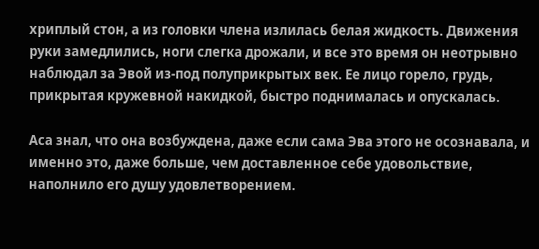хриплый стон, а из головки члена излилась белая жидкость. Движения руки замедлились, ноги слегка дрожали, и все это время он неотрывно наблюдал за Эвой из-под полуприкрытых век. Ее лицо горело, грудь, прикрытая кружевной накидкой, быстро поднималась и опускалась.

Аса знал, что она возбуждена, даже если сама Эва этого не осознавала, и именно это, даже больше, чем доставленное себе удовольствие, наполнило его душу удовлетворением.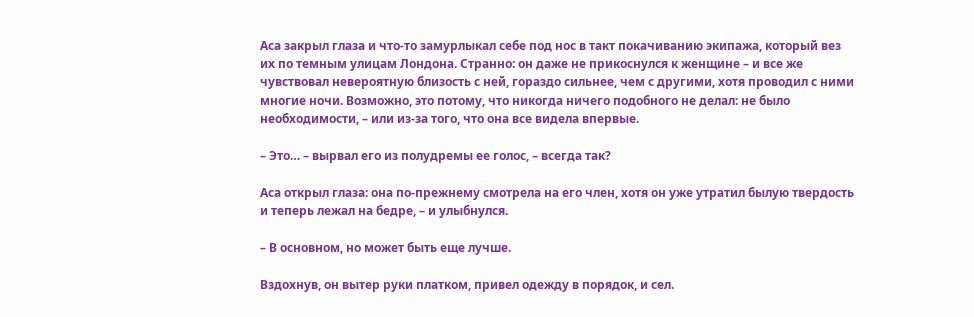Аса закрыл глаза и что-то замурлыкал себе под нос в такт покачиванию экипажа, который вез их по темным улицам Лондона. Странно: он даже не прикоснулся к женщине – и все же чувствовал невероятную близость с ней, гораздо сильнее, чем с другими, хотя проводил с ними многие ночи. Возможно, это потому, что никогда ничего подобного не делал: не было необходимости, – или из-за того, что она все видела впервые.

– Это… – вырвал его из полудремы ее голос, – всегда так?

Аса открыл глаза: она по-прежнему смотрела на его член, хотя он уже утратил былую твердость и теперь лежал на бедре, – и улыбнулся.

– В основном, но может быть еще лучше.

Вздохнув, он вытер руки платком, привел одежду в порядок, и сел.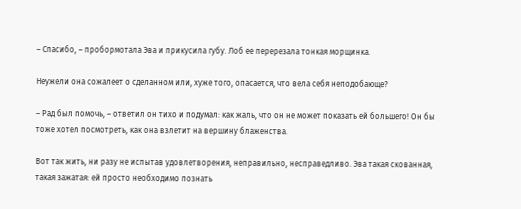– Спасибо, – пробормотала Эва и прикусила губу. Лоб ее перерезала тонкая морщинка.

Неужели она сожалеет о сделанном или, хуже того, опасается, что вела себя неподобающе?

– Рад был помочь, – ответил он тихо и подумал: как жаль, что он не может показать ей большего! Он бы тоже хотел посмотреть, как она взлетит на вершину блаженства.

Вот так жить, ни разу не испытав удовлетворения, неправильно, несправедливо. Эва такая скованная, такая зажатая: ей просто необходимо познать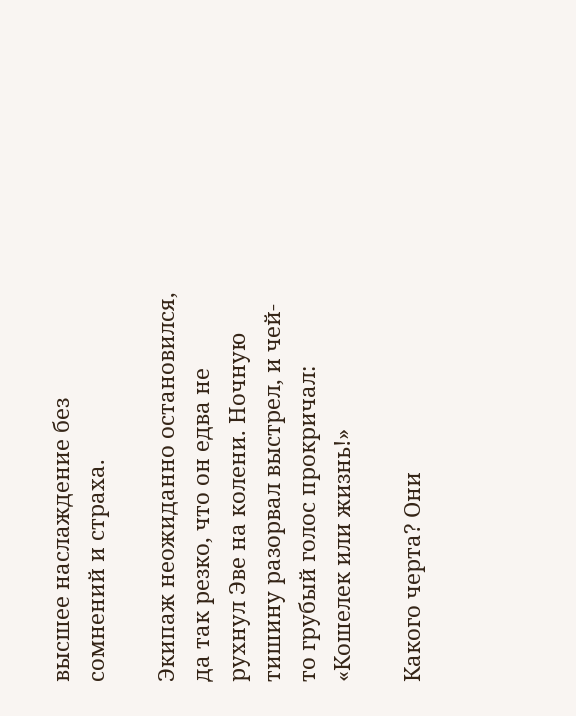высшее наслаждение без сомнений и страха.

Экипаж неожиданно остановился, да так резко, что он едва не рухнул Эве на колени. Ночную тишину разорвал выстрел, и чей-то грубый голос прокричал: «Кошелек или жизнь!»

Какого черта? Они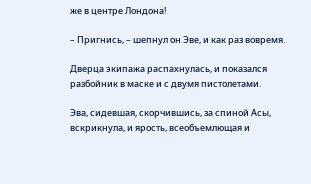же в центре Лондона!

– Пригнись, – шепнул он Эве, и как раз вовремя.

Дверца экипажа распахнулась, и показался разбойник в маске и с двумя пистолетами.

Эва, сидевшая, скорчившись, за спиной Асы, вскрикнула, и ярость, всеобъемлющая и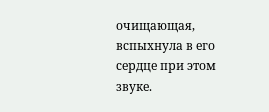очищающая, вспыхнула в его сердце при этом звуке.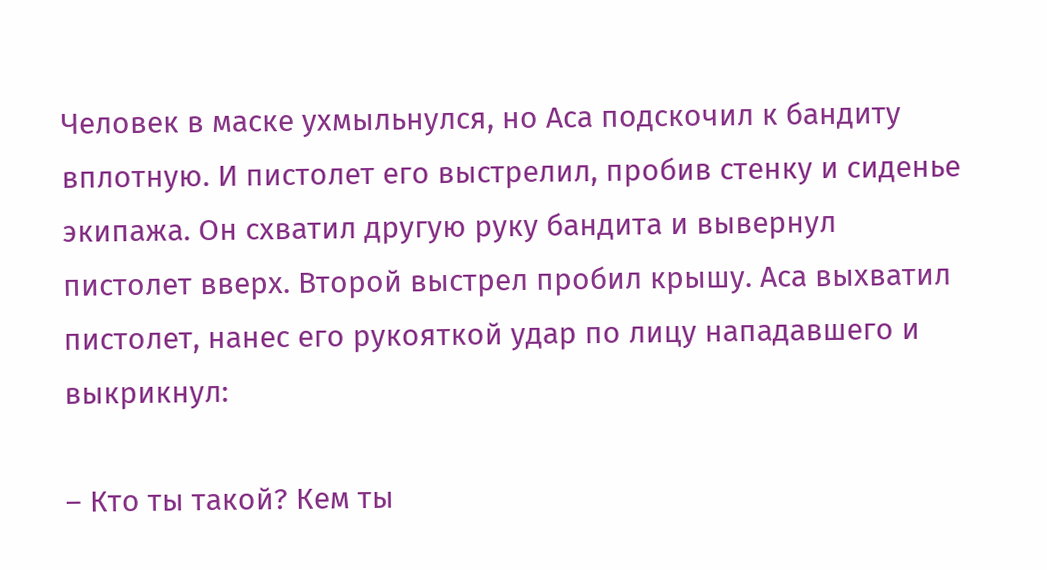Человек в маске ухмыльнулся, но Аса подскочил к бандиту вплотную. И пистолет его выстрелил, пробив стенку и сиденье экипажа. Он схватил другую руку бандита и вывернул пистолет вверх. Второй выстрел пробил крышу. Аса выхватил пистолет, нанес его рукояткой удар по лицу нападавшего и выкрикнул:

– Кто ты такой? Кем ты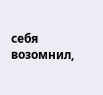себя возомнил,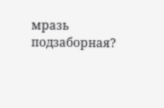мразь подзаборная?